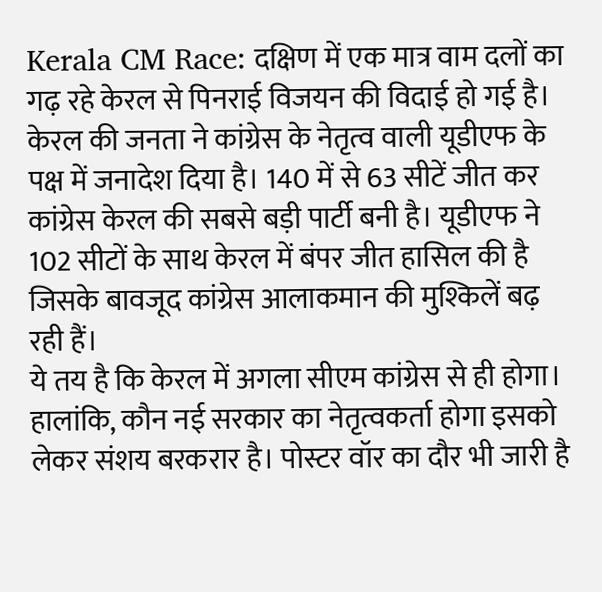Kerala CM Race: दक्षिण में एक मात्र वाम दलों का गढ़ रहे केरल से पिनराई विजयन की विदाई हो गई है। केरल की जनता ने कांग्रेस के नेतृत्व वाली यूडीएफ के पक्ष में जनादेश दिया है। 140 में से 63 सीटें जीत कर कांग्रेस केरल की सबसे बड़ी पार्टी बनी है। यूडीएफ ने 102 सीटों के साथ केरल में बंपर जीत हासिल की है जिसके बावजूद कांग्रेस आलाकमान की मुश्किलें बढ़ रही हैं।
ये तय है कि केरल में अगला सीएम कांग्रेस से ही होगा। हालांकि, कौन नई सरकार का नेतृत्वकर्ता होगा इसको लेकर संशय बरकरार है। पोस्टर वॉर का दौर भी जारी है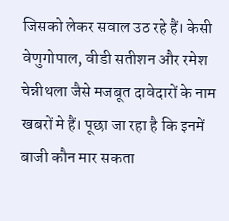जिसको लेकर सवाल उठ रहे हैं। केसी वेणुगोपाल, वीडी सतीशन और रमेश चेन्नीथला जैसे मजबूत दावेदारों के नाम खबरों मे हैं। पूछा जा रहा है कि इनमें बाजी कौन मार सकता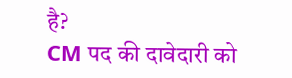है?
CM पद की दावेदारी को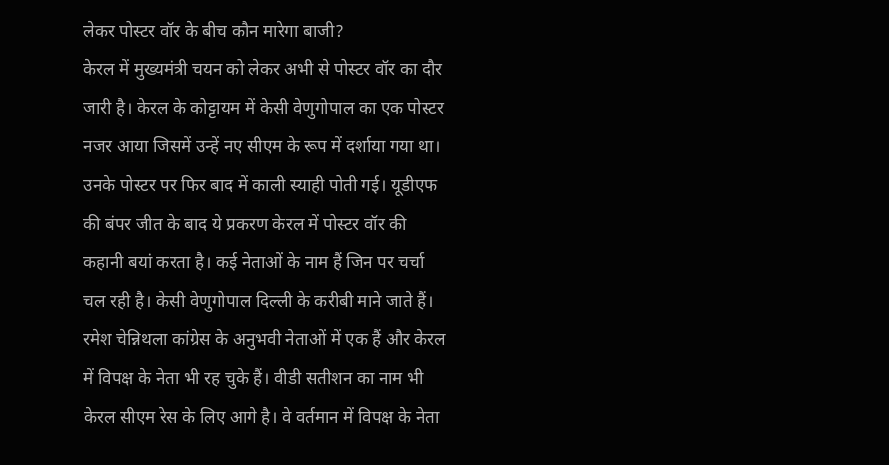लेकर पोस्टर वॉर के बीच कौन मारेगा बाजी?
केरल में मुख्यमंत्री चयन को लेकर अभी से पोस्टर वॉर का दौर जारी है। केरल के कोट्टायम में केसी वेणुगोपाल का एक पोस्टर नजर आया जिसमें उन्हें नए सीएम के रूप में दर्शाया गया था। उनके पोस्टर पर फिर बाद में काली स्याही पोती गई। यूडीएफ की बंपर जीत के बाद ये प्रकरण केरल में पोस्टर वॉर की कहानी बयां करता है। कई नेताओं के नाम हैं जिन पर चर्चा चल रही है। केसी वेणुगोपाल दिल्ली के करीबी माने जाते हैं।
रमेश चेन्निथला कांग्रेस के अनुभवी नेताओं में एक हैं और केरल में विपक्ष के नेता भी रह चुके हैं। वीडी सतीशन का नाम भी केरल सीएम रेस के लिए आगे है। वे वर्तमान में विपक्ष के नेता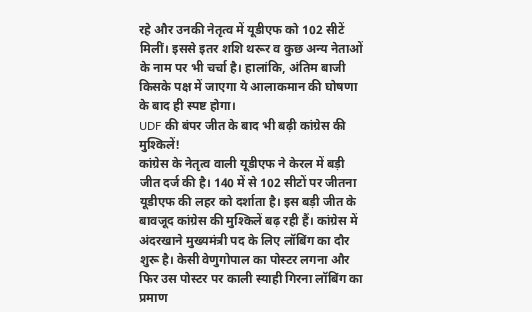रहे और उनकी नेतृत्व में यूडीएफ को 102 सीटें मिलीं। इससे इतर शशि थरूर व कुछ अन्य नेताओं के नाम पर भी चर्चा है। हालांकि, अंतिम बाजी किसके पक्ष में जाएगा ये आलाकमान की घोषणा के बाद ही स्पष्ट होगा।
UDF की बंपर जीत के बाद भी बढ़ी कांग्रेस की मुश्किलें!
कांग्रेस के नेतृत्व वाली यूडीएफ ने केरल में बड़ी जीत दर्ज की है। 140 में से 102 सीटों पर जीतना यूडीएफ की लहर को दर्शाता है। इस बड़ी जीत के बावजूद कांग्रेस की मुश्किलें बढ़ रही हैं। कांग्रेस में अंदरखाने मुख्यमंत्री पद के लिए लॉबिंग का दौर शुरू है। केसी वेणुगोपाल का पोस्टर लगना और फिर उस पोस्टर पर काली स्याही गिरना लॉबिंग का प्रमाण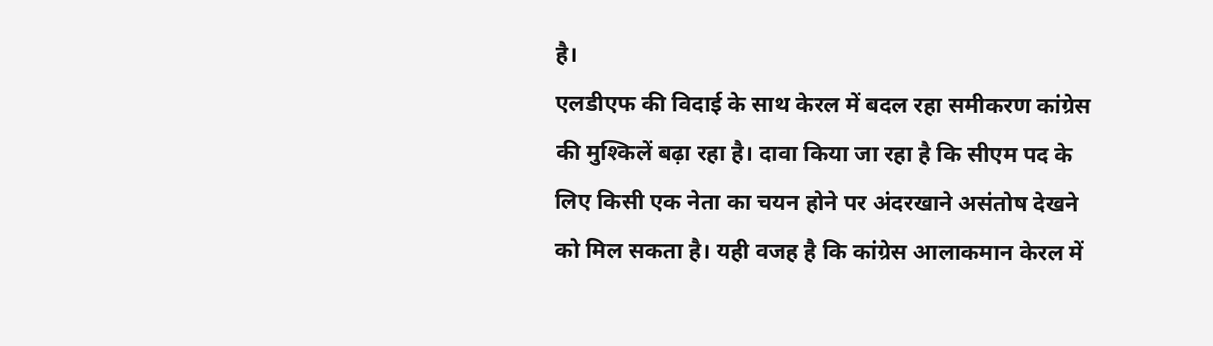है।
एलडीएफ की विदाई के साथ केरल में बदल रहा समीकरण कांग्रेस की मुश्किलें बढ़ा रहा है। दावा किया जा रहा है कि सीएम पद के लिए किसी एक नेता का चयन होने पर अंदरखाने असंतोष देखने को मिल सकता है। यही वजह है कि कांग्रेस आलाकमान केरल में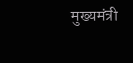मुख्यमंत्री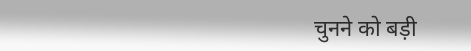चुनने को बड़ी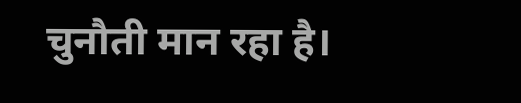चुनौती मान रहा है।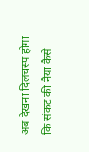अब देखना दिलचस्प होगा कि संकट की नैया कैसे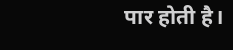पार होती है।